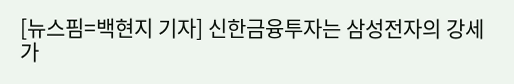[뉴스핌=백현지 기자] 신한금융투자는 삼성전자의 강세가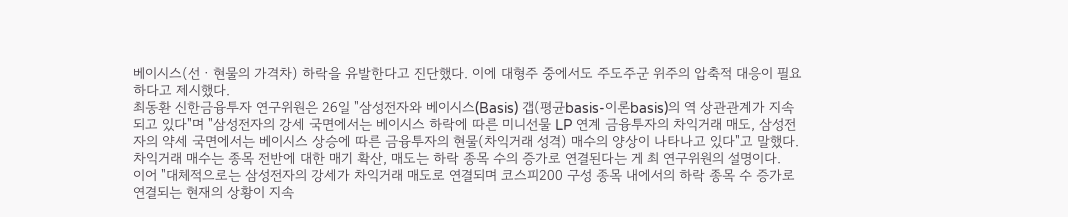베이시스(선ㆍ현물의 가격차) 하락을 유발한다고 진단했다. 이에 대형주 중에서도 주도주군 위주의 압축적 대응이 필요하다고 제시했다.
최동환 신한금융투자 연구위원은 26일 "삼성전자와 베이시스(Basis) 갭(평균basis-이론basis)의 역 상관관계가 지속되고 있다"며 "삼성전자의 강세 국면에서는 베이시스 하락에 따른 미니선물 LP 연계 금융투자의 차익거래 매도, 삼성전자의 약세 국면에서는 베이시스 상승에 따른 금융투자의 현물(차익거래 성격) 매수의 양상이 나타나고 있다"고 말했다.
차익거래 매수는 종목 전반에 대한 매기 확산, 매도는 하락 종목 수의 증가로 연결된다는 게 최 연구위원의 설명이다.
이어 "대체적으로는 삼성전자의 강세가 차익거래 매도로 연결되며 코스피200 구성 종목 내에서의 하락 종목 수 증가로 연결되는 현재의 상황이 지속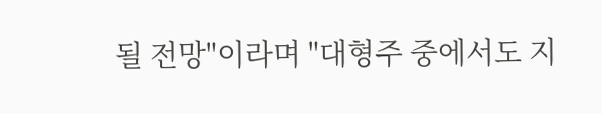될 전망"이라며 "대형주 중에서도 지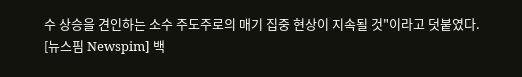수 상승을 견인하는 소수 주도주로의 매기 집중 현상이 지속될 것"이라고 덧붙였다.
[뉴스핌 Newspim] 백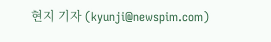현지 기자 (kyunji@newspim.com)